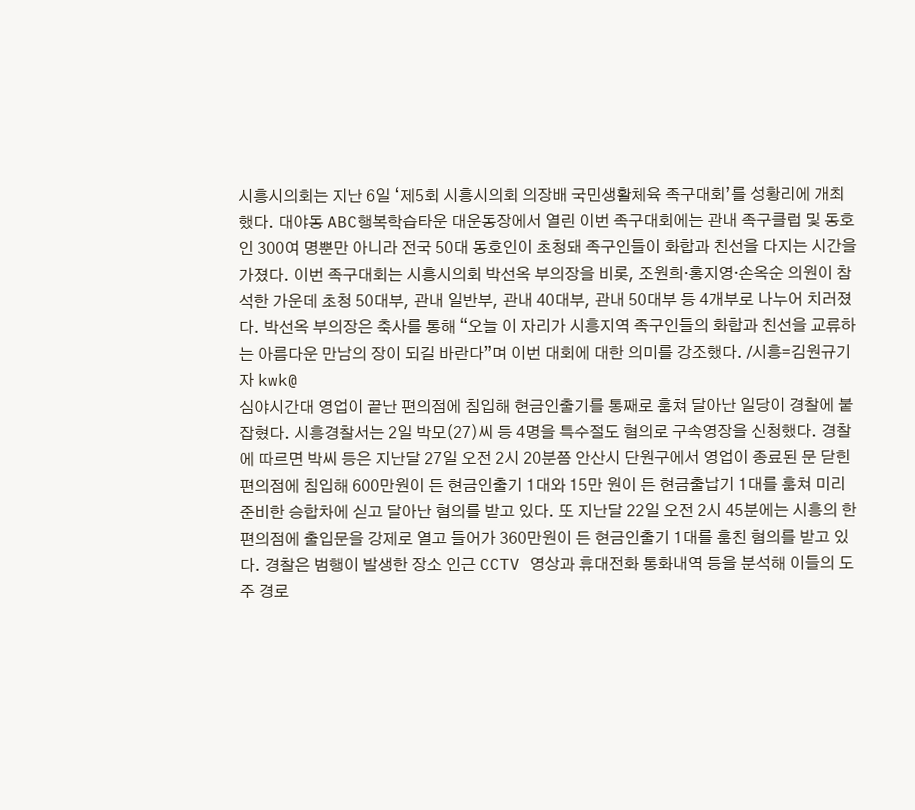시흥시의회는 지난 6일 ‘제5회 시흥시의회 의장배 국민생활체육 족구대회’를 성황리에 개최했다. 대야동 ABC행복학습타운 대운동장에서 열린 이번 족구대회에는 관내 족구클럽 및 동호인 300여 명뿐만 아니라 전국 50대 동호인이 초청돼 족구인들이 화합과 친선을 다지는 시간을 가졌다. 이번 족구대회는 시흥시의회 박선옥 부의장을 비롯, 조원희·홍지영·손옥순 의원이 참석한 가운데 초청 50대부, 관내 일반부, 관내 40대부, 관내 50대부 등 4개부로 나누어 치러졌다. 박선옥 부의장은 축사를 통해 “오늘 이 자리가 시흥지역 족구인들의 화합과 친선을 교류하는 아름다운 만남의 장이 되길 바란다”며 이번 대회에 대한 의미를 강조했다. /시흥=김원규기자 kwk@
심야시간대 영업이 끝난 편의점에 침입해 현금인출기를 통째로 훔쳐 달아난 일당이 경찰에 붙잡혔다. 시흥경찰서는 2일 박모(27)씨 등 4명을 특수절도 혐의로 구속영장을 신청했다. 경찰에 따르면 박씨 등은 지난달 27일 오전 2시 20분쯤 안산시 단원구에서 영업이 종료된 문 닫힌 편의점에 침입해 600만원이 든 현금인출기 1대와 15만 원이 든 현금출납기 1대를 훔쳐 미리 준비한 승합차에 싣고 달아난 혐의를 받고 있다. 또 지난달 22일 오전 2시 45분에는 시흥의 한 편의점에 출입문을 강제로 열고 들어가 360만원이 든 현금인출기 1대를 훔친 혐의를 받고 있다. 경찰은 범행이 발생한 장소 인근 CCTV 영상과 휴대전화 통화내역 등을 분석해 이들의 도주 경로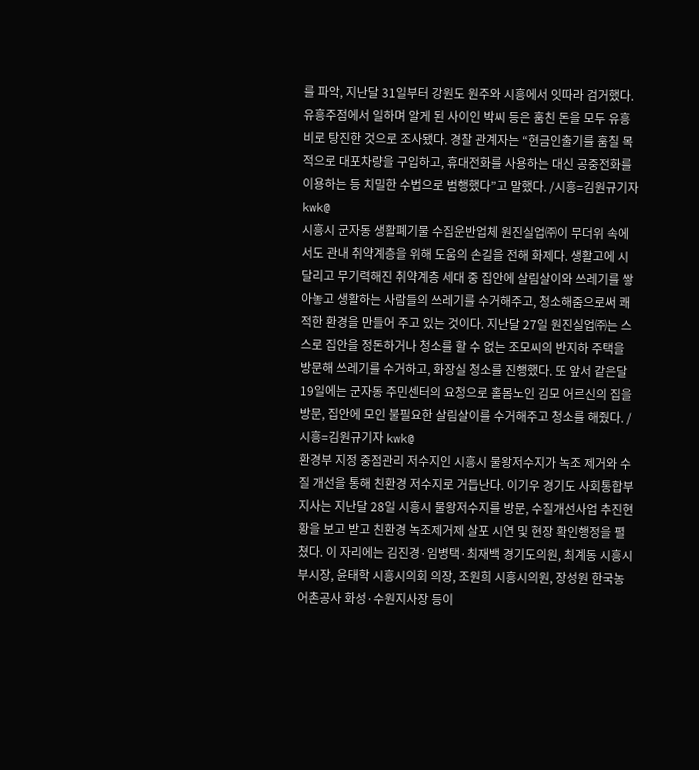를 파악, 지난달 31일부터 강원도 원주와 시흥에서 잇따라 검거했다. 유흥주점에서 일하며 알게 된 사이인 박씨 등은 훔친 돈을 모두 유흥비로 탕진한 것으로 조사됐다. 경찰 관계자는 “현금인출기를 훔칠 목적으로 대포차량을 구입하고, 휴대전화를 사용하는 대신 공중전화를 이용하는 등 치밀한 수법으로 범행했다”고 말했다. /시흥=김원규기자 kwk@
시흥시 군자동 생활폐기물 수집운반업체 원진실업㈜이 무더위 속에서도 관내 취약계층을 위해 도움의 손길을 전해 화제다. 생활고에 시달리고 무기력해진 취약계층 세대 중 집안에 살림살이와 쓰레기를 쌓아놓고 생활하는 사람들의 쓰레기를 수거해주고, 청소해줌으로써 쾌적한 환경을 만들어 주고 있는 것이다. 지난달 27일 원진실업㈜는 스스로 집안을 정돈하거나 청소를 할 수 없는 조모씨의 반지하 주택을 방문해 쓰레기를 수거하고, 화장실 청소를 진행했다. 또 앞서 같은달 19일에는 군자동 주민센터의 요청으로 홀몸노인 김모 어르신의 집을 방문, 집안에 모인 불필요한 살림살이를 수거해주고 청소를 해줬다. /시흥=김원규기자 kwk@
환경부 지정 중점관리 저수지인 시흥시 물왕저수지가 녹조 제거와 수질 개선을 통해 친환경 저수지로 거듭난다. 이기우 경기도 사회통합부지사는 지난달 28일 시흥시 물왕저수지를 방문, 수질개선사업 추진현황을 보고 받고 친환경 녹조제거제 살포 시연 및 현장 확인행정을 펼쳤다. 이 자리에는 김진경·임병택·최재백 경기도의원, 최계동 시흥시 부시장, 윤태학 시흥시의회 의장, 조원희 시흥시의원, 장성원 한국농어촌공사 화성·수원지사장 등이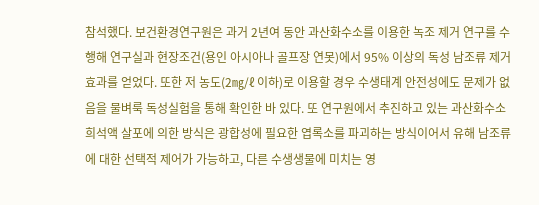참석했다. 보건환경연구원은 과거 2년여 동안 과산화수소를 이용한 녹조 제거 연구를 수행해 연구실과 현장조건(용인 아시아나 골프장 연못)에서 95% 이상의 독성 남조류 제거효과를 얻었다. 또한 저 농도(2㎎/ℓ 이하)로 이용할 경우 수생태계 안전성에도 문제가 없음을 물벼룩 독성실험을 통해 확인한 바 있다. 또 연구원에서 추진하고 있는 과산화수소 희석액 살포에 의한 방식은 광합성에 필요한 엽록소를 파괴하는 방식이어서 유해 남조류에 대한 선택적 제어가 가능하고, 다른 수생생물에 미치는 영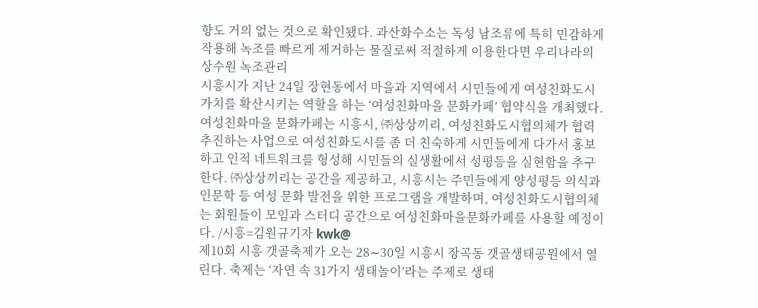향도 거의 없는 것으로 확인됐다. 과산화수소는 독성 남조류에 특히 민감하게 작용해 녹조를 빠르게 제거하는 물질로써 적절하게 이용한다면 우리나라의 상수원 녹조관리
시흥시가 지난 24일 장현동에서 마을과 지역에서 시민들에게 여성친화도시 가치를 확산시키는 역할을 하는 ‘여성친화마을 문화카페’ 협약식을 개최했다. 여성친화마을 문화카페는 시흥시, ㈜상상끼리, 여성친화도시협의체가 협력 추진하는 사업으로 여성친화도시를 좀 더 친숙하게 시민들에게 다가서 홍보하고 인적 네트워크를 형성해 시민들의 실생활에서 성평등을 실현함을 추구한다. ㈜상상끼리는 공간을 제공하고, 시흥시는 주민들에게 양성평등 의식과 인문학 등 여성 문화 발전을 위한 프로그램을 개발하며, 여성친화도시협의체는 회원들이 모임과 스터디 공간으로 여성친화마을문화카페를 사용할 예정이다. /시흥=김원규기자 kwk@
제10회 시흥 갯골축제가 오는 28∼30일 시흥시 장곡동 갯골생태공원에서 열린다. 축제는 ‘자연 속 31가지 생태놀이’라는 주제로 생태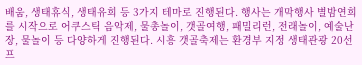배움, 생태휴식, 생태유희 등 3가지 테마로 진행된다. 행사는 개막행사 별밤연희를 시작으로 어쿠스틱 음악제, 물총놀이, 갯골여행, 패밀리런, 전래놀이, 예술난장, 물놀이 등 다양하게 진행된다. 시흥 갯골축제는 환경부 지정 생태관광 20선 프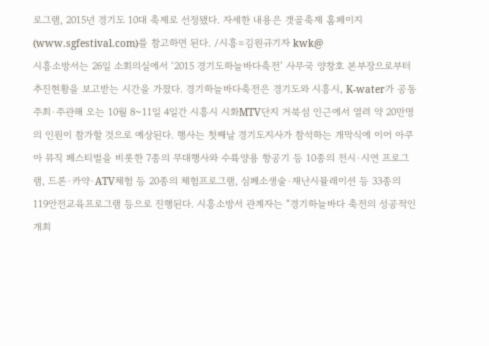로그램, 2015년 경기도 10대 축제로 선정됐다. 자세한 내용은 갯골축제 홈페이지(www.sgfestival.com)를 참고하면 된다. /시흥=김원규기자 kwk@
시흥소방서는 26일 소회의실에서 ‘2015 경기도하늘바다축전’ 사무국 양창호 본부장으로부터 추진현황을 보고받는 시간을 가졌다. 경기하늘바다축전은 경기도와 시흥시, K-water가 공동 주최·주관해 오는 10월 8~11일 4일간 시흥시 시화MTV단지 거북섬 인근에서 열려 약 20만명의 인원이 참가할 것으로 예상된다. 행사는 첫째날 경기도지사가 참석하는 개막식에 이어 아쿠아 뮤직 페스티벌을 비롯한 7종의 무대행사와 수륙양용 항공기 등 10종의 전시·시연 프로그램, 드론·카약·ATV체험 등 20종의 체험프로그램, 심폐소생술·재난시뮬레이션 등 33종의 119안전교육프로그램 등으로 진행된다. 시흥소방서 관계자는 “경기하늘바다 축전의 성공적인 개최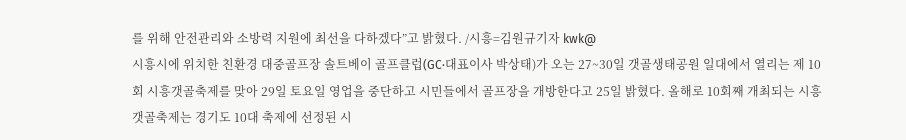를 위해 안전관리와 소방력 지원에 최선을 다하겠다”고 밝혔다. /시흥=김원규기자 kwk@
시흥시에 위치한 친환경 대중골프장 솔트베이 골프클럽(GC·대표이사 박상태)가 오는 27~30일 갯골생태공원 일대에서 열리는 제 10회 시흥갯골축제를 맞아 29일 토요일 영업을 중단하고 시민들에서 골프장을 개방한다고 25일 밝혔다. 올해로 10회째 개최되는 시흥갯골축제는 경기도 10대 축제에 선정된 시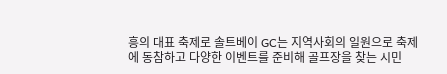흥의 대표 축제로 솔트베이 GC는 지역사회의 일원으로 축제에 동참하고 다양한 이벤트를 준비해 골프장을 찾는 시민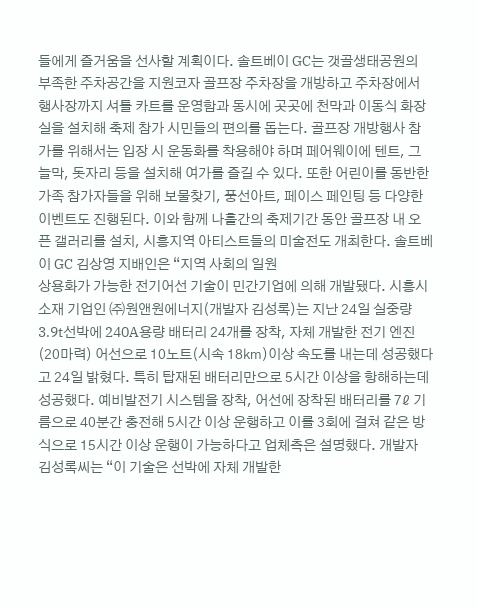들에게 즐거움을 선사할 계획이다. 솔트베이 GC는 갯골생태공원의 부족한 주차공간을 지원코자 골프장 주차장을 개방하고 주차장에서 행사장까지 셔틀 카트를 운영함과 동시에 곳곳에 천막과 이동식 화장실을 설치해 축제 참가 시민들의 편의를 돕는다. 골프장 개방행사 참가를 위해서는 입장 시 운동화를 착용해야 하며 페어웨이에 텐트, 그늘막, 돗자리 등을 설치해 여가를 즐길 수 있다. 또한 어린이를 동반한 가족 참가자들을 위해 보물찾기, 풍선아트, 페이스 페인팅 등 다양한 이벤트도 진행된다. 이와 함께 나흘간의 축제기간 동안 골프장 내 오픈 갤러리를 설치, 시흥지역 아티스트들의 미술전도 개최한다. 솔트베이 GC 김상영 지배인은 “지역 사회의 일원
상용화가 가능한 전기어선 기술이 민간기업에 의해 개발됐다. 시흥시 소재 기업인 ㈜원앤원에너지(개발자 김성록)는 지난 24일 실중량 3.9t선박에 240A용량 배터리 24개를 장착, 자체 개발한 전기 엔진(20마력) 어선으로 10노트(시속 18㎞)이상 속도를 내는데 성공했다고 24일 밝혔다. 특히 탑재된 배터리만으로 5시간 이상을 항해하는데 성공했다. 예비발전기 시스템을 장착, 어선에 장착된 배터리를 7ℓ 기름으로 40분간 충전해 5시간 이상 운행하고 이를 3회에 걸쳐 같은 방식으로 15시간 이상 운행이 가능하다고 업체측은 설명했다. 개발자 김성록씨는 “이 기술은 선박에 자체 개발한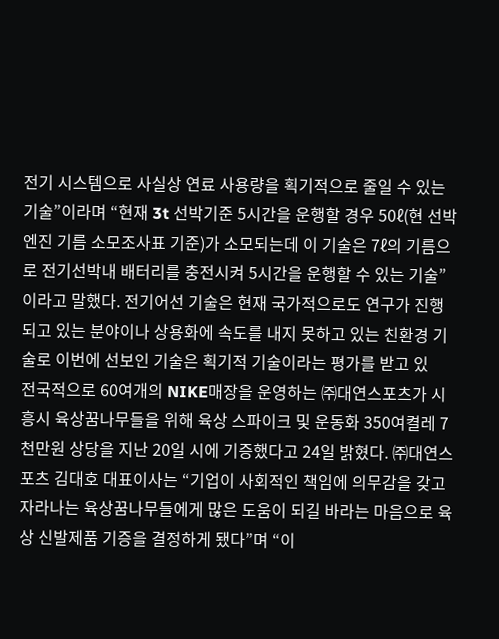전기 시스템으로 사실상 연료 사용량을 획기적으로 줄일 수 있는 기술”이라며 “현재 3t 선박기준 5시간을 운행할 경우 50ℓ(현 선박엔진 기름 소모조사표 기준)가 소모되는데 이 기술은 7ℓ의 기름으로 전기선박내 배터리를 충전시켜 5시간을 운행할 수 있는 기술”이라고 말했다. 전기어선 기술은 현재 국가적으로도 연구가 진행되고 있는 분야이나 상용화에 속도를 내지 못하고 있는 친환경 기술로 이번에 선보인 기술은 획기적 기술이라는 평가를 받고 있
전국적으로 60여개의 NIKE매장을 운영하는 ㈜대연스포츠가 시흥시 육상꿈나무들을 위해 육상 스파이크 및 운동화 350여켤레 7천만원 상당을 지난 20일 시에 기증했다고 24일 밝혔다. ㈜대연스포츠 김대호 대표이사는 “기업이 사회적인 책임에 의무감을 갖고 자라나는 육상꿈나무들에게 많은 도움이 되길 바라는 마음으로 육상 신발제품 기증을 결정하게 됐다”며 “이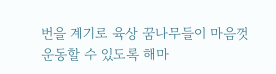번을 계기로 육상 꿈나무들이 마음껏 운동할 수 있도록 해마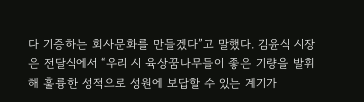다 기증하는 회사문화를 만들겠다”고 말했다. 김윤식 시장은 전달식에서 “우리 시 육상꿈나무들이 좋은 기량을 발휘해 훌륭한 성적으로 성원에 보답할 수 있는 계기가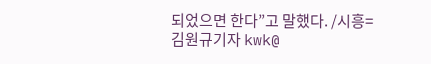되었으면 한다”고 말했다. /시흥=김원규기자 kwk@